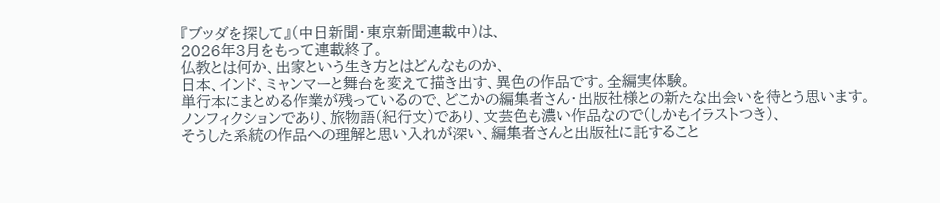『ブッダを探して』(中日新聞・東京新聞連載中)は、
2026年3月をもって連載終了。
仏教とは何か、出家という生き方とはどんなものか、
日本、インド、ミャンマーと舞台を変えて描き出す、異色の作品です。全編実体験。
単行本にまとめる作業が残っているので、どこかの編集者さん・出版社様との新たな出会いを待とう思います。
ノンフィクションであり、旅物語(紀行文)であり、文芸色も濃い作品なので(しかもイラストつき)、
そうした系統の作品への理解と思い入れが深い、編集者さんと出版社に託すること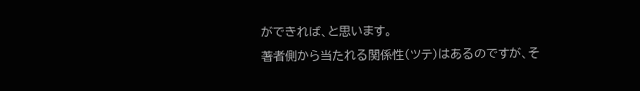ができれば、と思います。
著者側から当たれる関係性(ツテ)はあるのですが、そ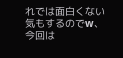れでは面白くない気もするのでw、
今回は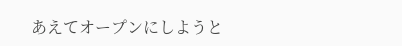あえてオープンにしようと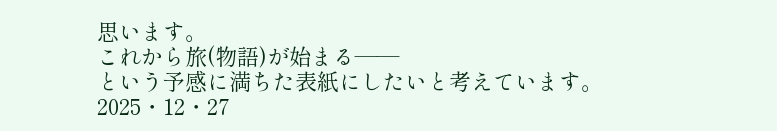思います。
これから旅(物語)が始まる――
という予感に満ちた表紙にしたいと考えています。
2025・12・27